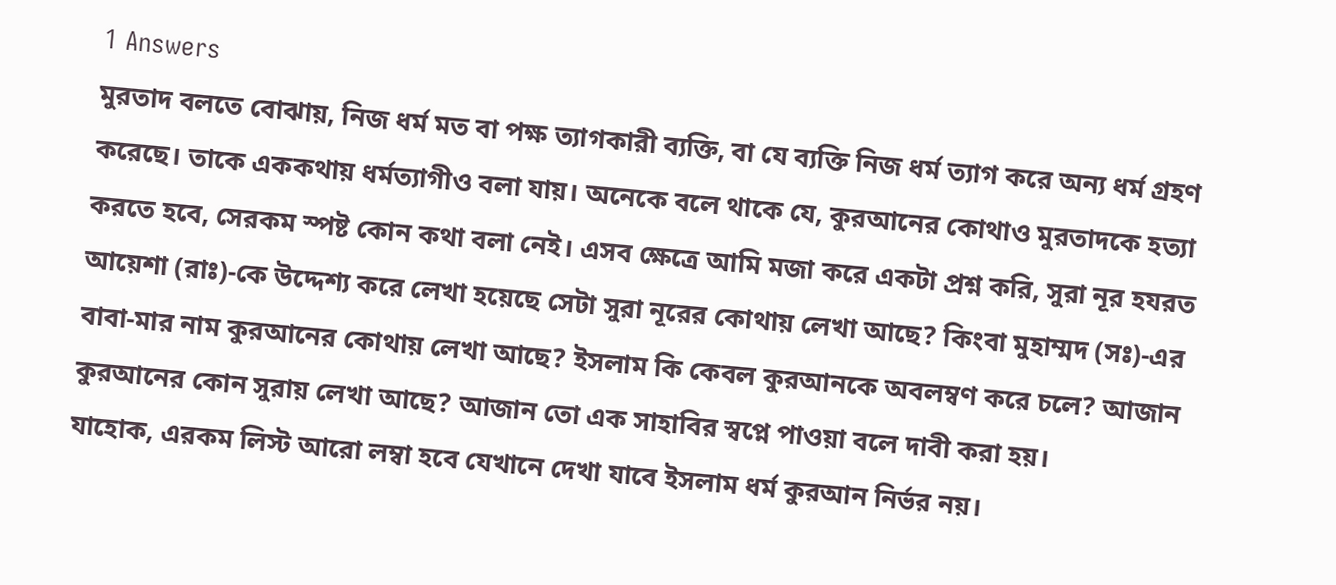1 Answers
মুরতাদ বলতে বোঝায়, নিজ ধৰ্ম মত বা পক্ষ ত্যাগকারী ব্যক্তি, বা যে ব্যক্তি নিজ ধৰ্ম ত্যাগ করে অন্য ধৰ্ম গ্রহণ করেছে। তাকে এককথায় ধৰ্মত্যাগীও বলা যায়। অনেকে বলে থাকে যে, কুরআনের কোথাও মুরতাদকে হত্যা করতে হবে, সেরকম স্পষ্ট কোন কথা বলা নেই। এসব ক্ষেত্রে আমি মজা করে একটা প্রশ্ন করি, সুরা নূর হযরত আয়েশা (রাঃ)-কে উদ্দেশ্য করে লেখা হয়েছে সেটা সুরা নূরের কোথায় লেখা আছে? কিংবা মুহাম্মদ (সঃ)-এর বাবা-মার নাম কুরআনের কোথায় লেখা আছে? ইসলাম কি কেবল কুরআনকে অবলম্বণ করে চলে? আজান কুরআনের কোন সুরায় লেখা আছে? আজান তো এক সাহাবির স্বপ্নে পাওয়া বলে দাবী করা হয়।
যাহোক, এরকম লিস্ট আরো লম্বা হবে যেখানে দেখা যাবে ইসলাম ধর্ম কুরআন নির্ভর নয়।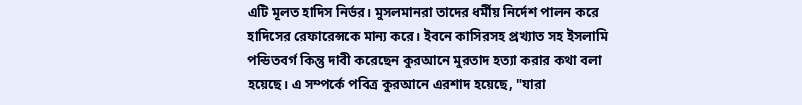এটি মূলত হাদিস নির্ভর। মুসলমানরা তাদের ধর্মীয় নির্দেশ পালন করে হাদিসের রেফারেন্সকে মান্য করে। ইবনে কাসিরসহ প্রখ্যাত সহ ইসলামি পন্ডিতবর্গ কিন্তু দাবী করেছেন কুরআনে মুরতাদ হত্যা করার কথা বলা হয়েছে। এ সম্পর্কে পবিত্র কুরআনে এরশাদ হয়েছে, "যারা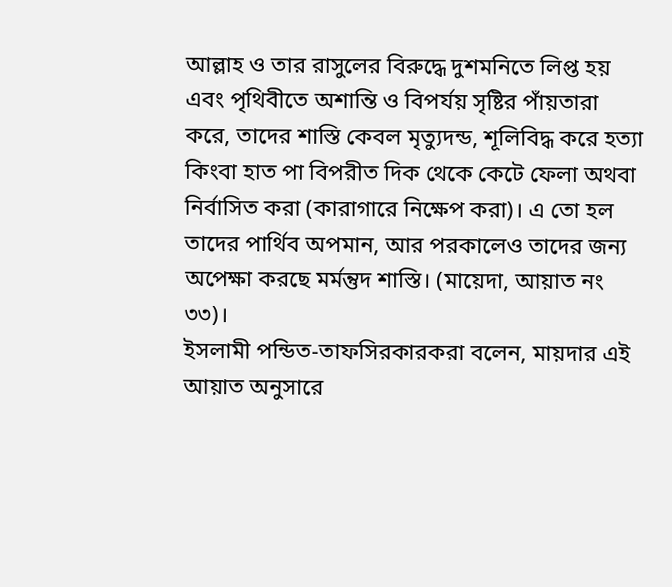আল্লাহ ও তার রাসুলের বিরুদ্ধে দুশমনিতে লিপ্ত হয় এবং পৃথিবীতে অশান্তি ও বিপর্যয় সৃষ্টির পাঁয়তারা করে, তাদের শাস্তি কেবল মৃত্যুদন্ড, শূলিবিদ্ধ করে হত্যা কিংবা হাত পা বিপরীত দিক থেকে কেটে ফেলা অথবা নির্বাসিত করা (কারাগারে নিক্ষেপ করা)। এ তো হল তাদের পার্থিব অপমান, আর পরকালেও তাদের জন্য অপেক্ষা করছে মর্মন্তুদ শাস্তি। (মায়েদা, আয়াত নং ৩৩)।
ইসলামী পন্ডিত-তাফসিরকারকরা বলেন, মায়দার এই আয়াত অনুসারে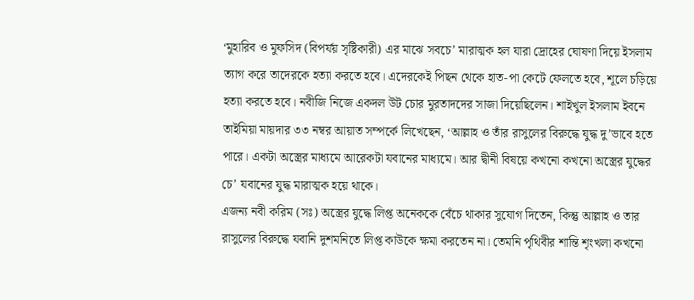‘মুহারিব ও মুফসিদ (বিপর্যয় সৃষ্টিকারী) এর মাঝে সবচে’ মারাত্মক হল যারা দ্রোহের ঘোষণা দিয়ে ইসলাম ত্যাগ করে তাদেরকে হত্যা করতে হবে। এদেরকেই পিছন থেকে হাত-পা কেটে ফেলতে হবে, শূলে চড়িয়ে হত্যা করতে হবে। নবীজি নিজে একদল উট চোর মুরতাদদের সাজা দিয়েছিলেন। শাইখুল ইসলাম ইবনে তাইমিয়া মায়দার ৩৩ নম্বর আয়াত সম্পর্কে লিখেছেন, ‘আল্লাহ ও তাঁর রাসুলের বিরুদ্ধে যুদ্ধ দু’ভাবে হতে পারে। একটা অস্ত্রের মাধ্যমে আরেকটা যবানের মাধ্যমে। আর দ্বীনী বিষয়ে কখনো কখনো অস্ত্রের যুদ্ধের চে’ যবানের যুদ্ধ মারাত্মক হয়ে থাকে।
এজন্য নবী করিম (সঃ) অস্ত্রের যুদ্ধে লিপ্ত অনেককে বেঁচে থাকার সুযোগ দিতেন, কিন্তু আল্লাহ ও তার রাসুলের বিরুদ্ধে যবানি দুশমনিতে লিপ্ত কাউকে ক্ষমা করতেন না। তেমনি পৃথিবীর শান্তি শৃংখলা কখনো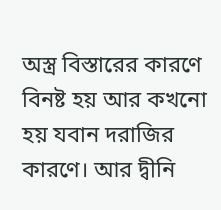অস্ত্র বিস্তারের কারণে বিনষ্ট হয় আর কখনো হয় যবান দরাজির কারণে। আর দ্বীনি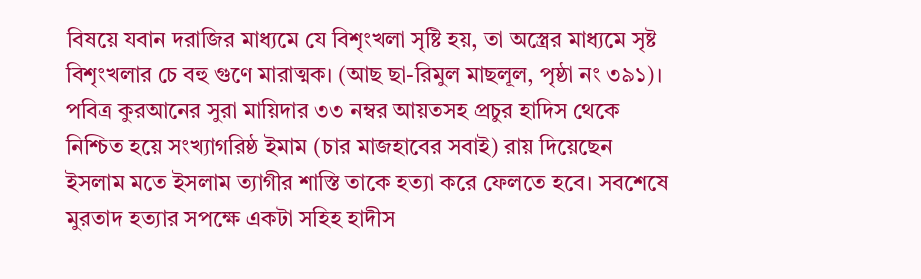বিষয়ে যবান দরাজির মাধ্যমে যে বিশৃংখলা সৃষ্টি হয়, তা অস্ত্রের মাধ্যমে সৃষ্ট বিশৃংখলার চে বহু গুণে মারাত্মক। (আছ ছা-রিমুল মাছলূল, পৃষ্ঠা নং ৩৯১)।
পবিত্র কুরআনের সুরা মায়িদার ৩৩ নম্বর আয়তসহ প্রচুর হাদিস থেকে নিশ্চিত হয়ে সংখ্যাগরিষ্ঠ ইমাম (চার মাজহাবের সবাই) রায় দিয়েছেন ইসলাম মতে ইসলাম ত্যাগীর শাস্তি তাকে হত্যা করে ফেলতে হবে। সবশেষে মুরতাদ হত্যার সপক্ষে একটা সহিহ হাদীস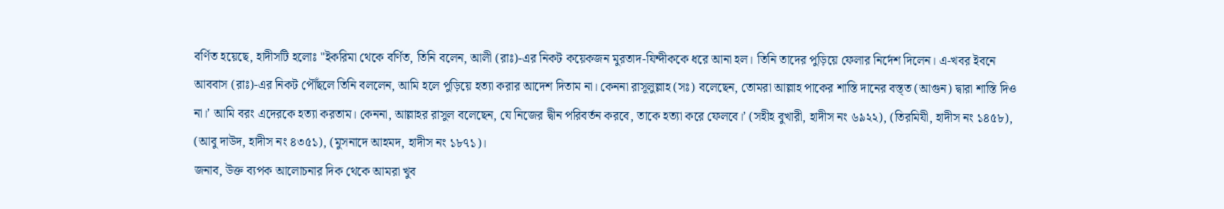বর্ণিত হয়েছে, হাদীসটি হলোঃ "ইকরিমা থেকে বর্ণিত, তিনি বলেন, আলী (রাঃ)-এর নিকট কয়েকজন মুরতাদ-যিন্দীককে ধরে আনা হল। তিনি তাদের পুড়িয়ে ফেলার নির্দেশ দিলেন। এ-খবর ইবনে আববাস (রাঃ)-এর নিকট পৌঁছলে তিনি বললেন, আমি হলে পুড়িয়ে হত্যা করার আদেশ দিতাম না। কেননা রাসূলুল্লাহ (সঃ) বলেছেন, তোমরা আল্লাহ পাকের শাস্তি দানের বস্ত্ত (আগুন) দ্বারা শাস্তি দিও না।’ আমি বরং এদেরকে হত্যা করতাম। কেননা, আল্লাহর রাসুল বলেছেন, যে নিজের দ্বীন পরিবর্তন করবে, তাকে হত্যা করে ফেলবে।’ (সহীহ বুখারী, হাদীস নং ৬৯২২), (তিরমিযী, হাদীস নং ১৪৫৮), (আবু দাউদ, হাদীস নং ৪৩৫১), (মুসনাদে আহমদ, হাদীস নং ১৮৭১)।
জনাব, উক্ত ব্যপক আলোচনার দিক থেকে আমরা খুব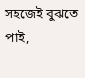সহজেই বুঝতে পাই,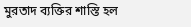মুরতাদ ব্যক্তির শাস্তি হল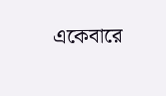একেবারে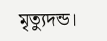মৃত্যুদন্ড।